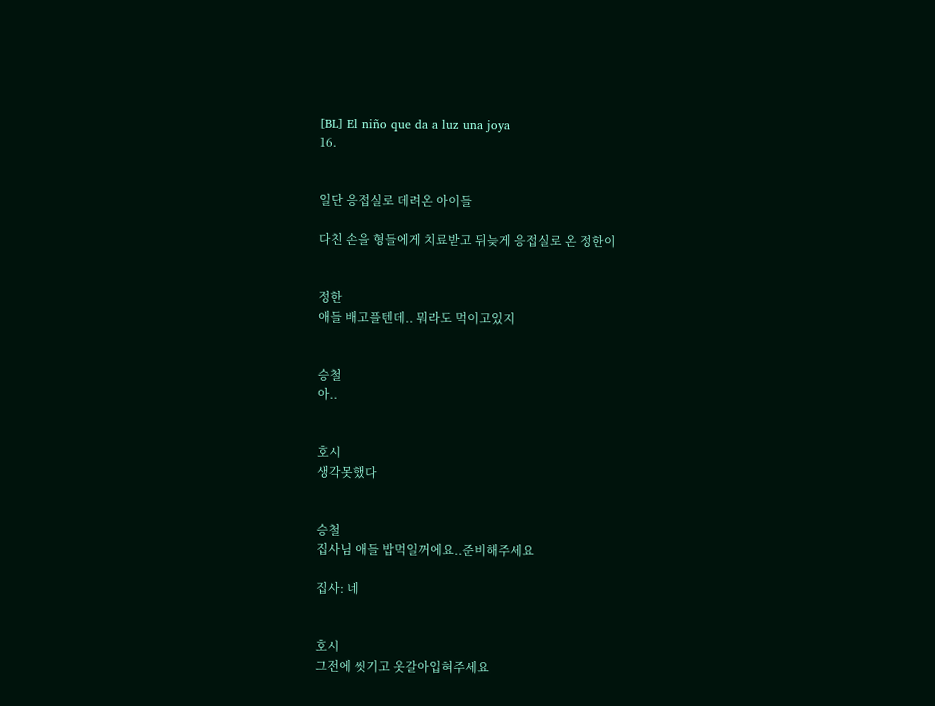[BL] El niño que da a luz una joya
16.


일단 응접실로 데려온 아이들

다친 손을 형들에게 치료받고 뒤늦게 응접실로 온 정한이


정한
애들 배고플텐데.. 뭐라도 먹이고있지


승철
아..


호시
생각못했다


승철
집사님 애들 밥먹일꺼에요..준비해주세요

집사: 네


호시
그전에 씻기고 옷갈아입혀주세요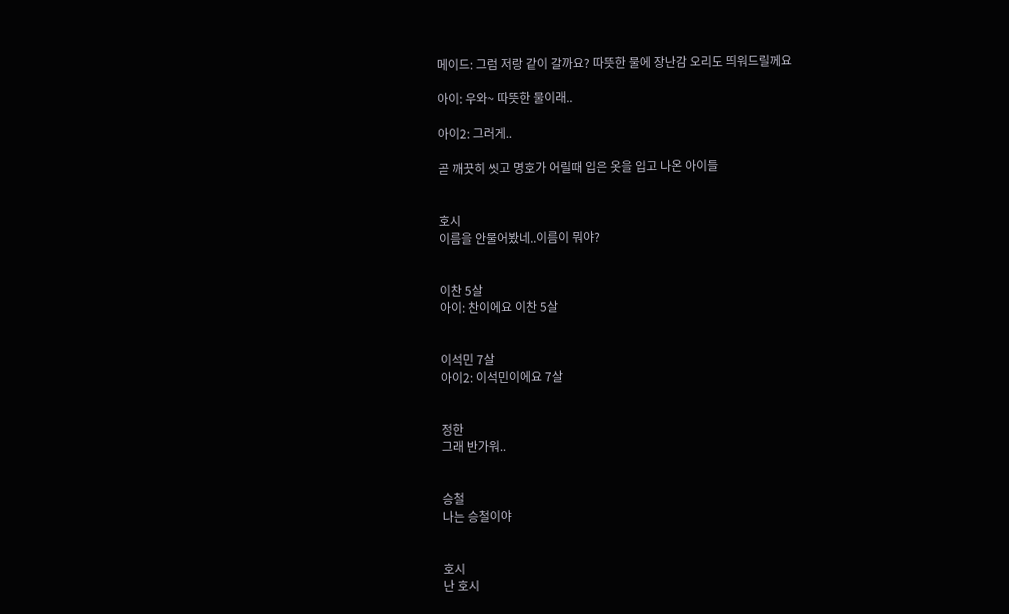메이드: 그럼 저랑 같이 갈까요? 따뜻한 물에 장난감 오리도 띄워드릴께요

아이: 우와~ 따뜻한 물이래..

아이2: 그러게..

곧 깨끗히 씻고 명호가 어릴때 입은 옷을 입고 나온 아이들


호시
이름을 안물어봤네..이름이 뭐야?


이찬 5살
아이: 찬이에요 이찬 5살


이석민 7살
아이2: 이석민이에요 7살


정한
그래 반가워..


승철
나는 승철이야


호시
난 호시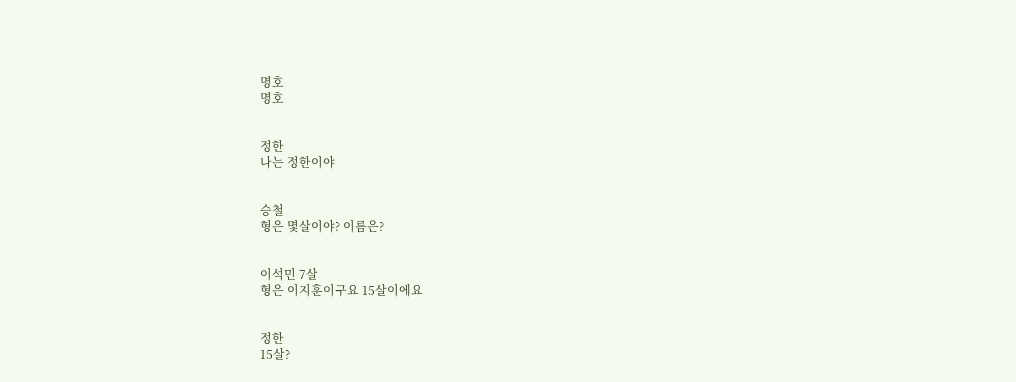명호
명호


정한
나는 정한이야


승철
형은 몇살이야? 이름은?


이석민 7살
형은 이지훈이구요 15살이에요


정한
15살?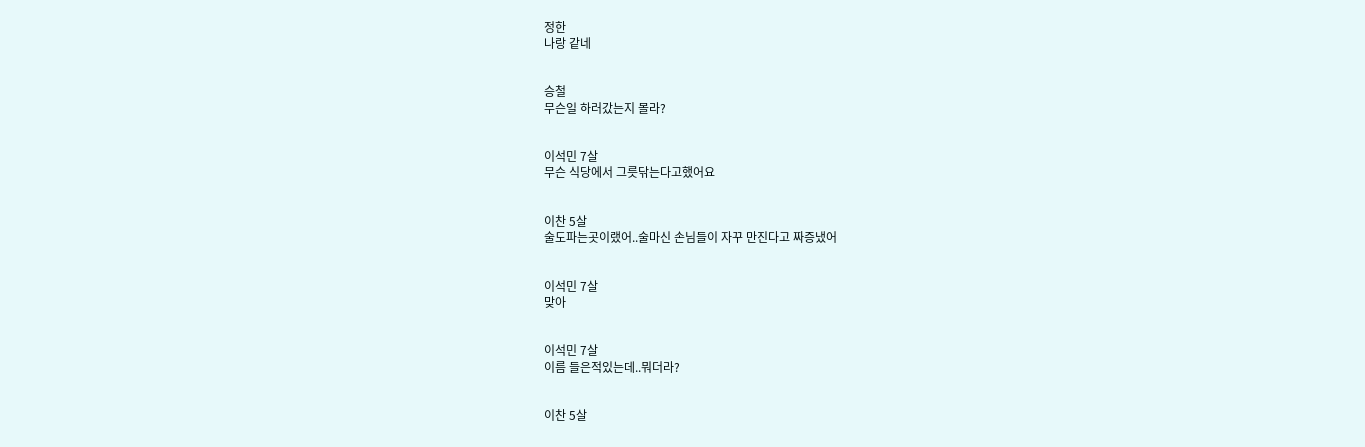정한
나랑 같네


승철
무슨일 하러갔는지 몰라?


이석민 7살
무슨 식당에서 그릇닦는다고했어요


이찬 5살
술도파는곳이랬어..술마신 손님들이 자꾸 만진다고 짜증냈어


이석민 7살
맞아


이석민 7살
이름 들은적있는데..뭐더라?


이찬 5살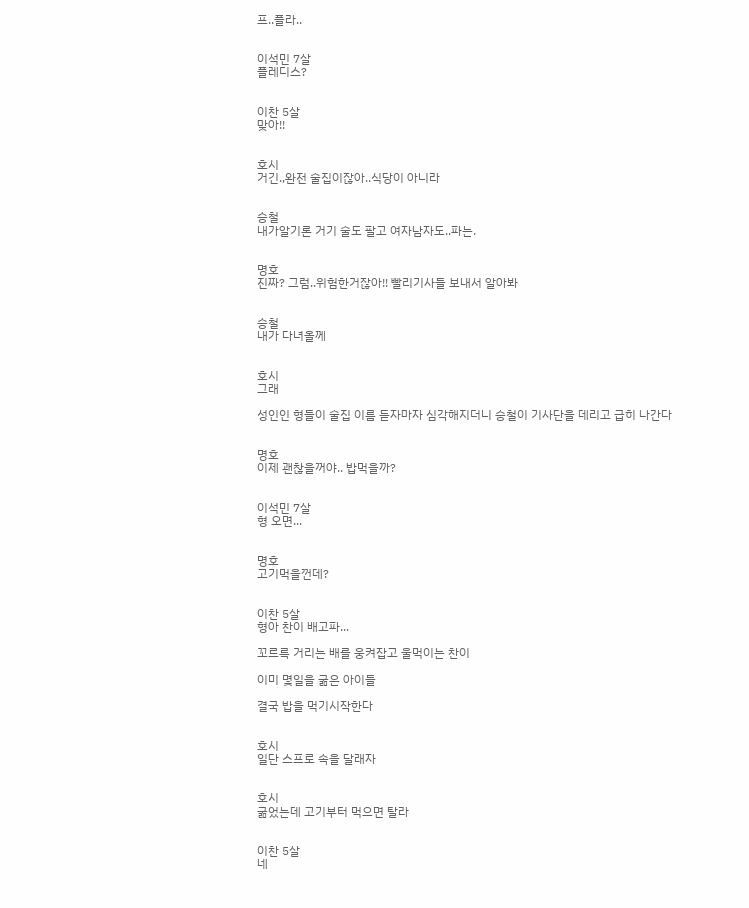프..플라..


이석민 7살
플레디스?


이찬 5살
맞아!!


호시
거긴.,완전 술집이잖아..식당이 아니라


승철
내가알기론 거기 술도 팔고 여자남자도..파는.


명호
진짜? 그럼..위험한거잖아!! 빨리기사들 보내서 알아봐


승철
내가 다녀올께


호시
그래

성인인 형들이 술집 이름 듣자마자 심각해지더니 승철이 기사단을 데리고 급히 나간다


명호
이제 괜찮을꺼야.. 밥먹을까?


이석민 7살
형 오면...


명호
고기먹을껀데?


이찬 5살
형아 찬이 배고파...

꼬르륵 거리는 배를 웅켜잡고 울먹이는 찬이

이미 몇일을 굶은 아이들

결국 밥을 먹기시작한다


호시
일단 스프로 속을 달래자


호시
굶었는데 고기부터 먹으면 탈라


이찬 5살
네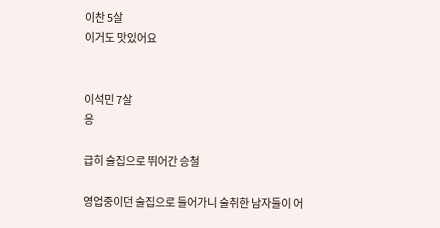이찬 5살
이거도 맛있어요


이석민 7살
응

급히 술집으로 뛰어간 승철

영업중이던 술집으로 들어가니 술취한 남자들이 어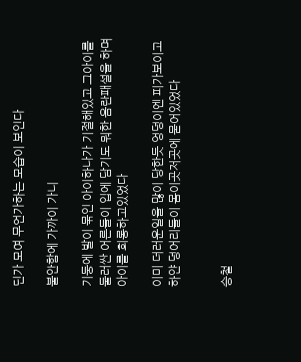딘가 모여 무언가하는 모습이 보인다

불안함에 가까이 가니

기둥에 발이 묶인 아이하나가 기절해있고 그아이를 둘러싼 어른들이 입에 담기도 뭐한 음란패설을 하며 아이를 희롱하고있었다

이미 더러운일을 많이 당한듯 엉덩이엔 피가보이고 하얀 덩어리들이 몸이곳저곳에 묻어있었다


승철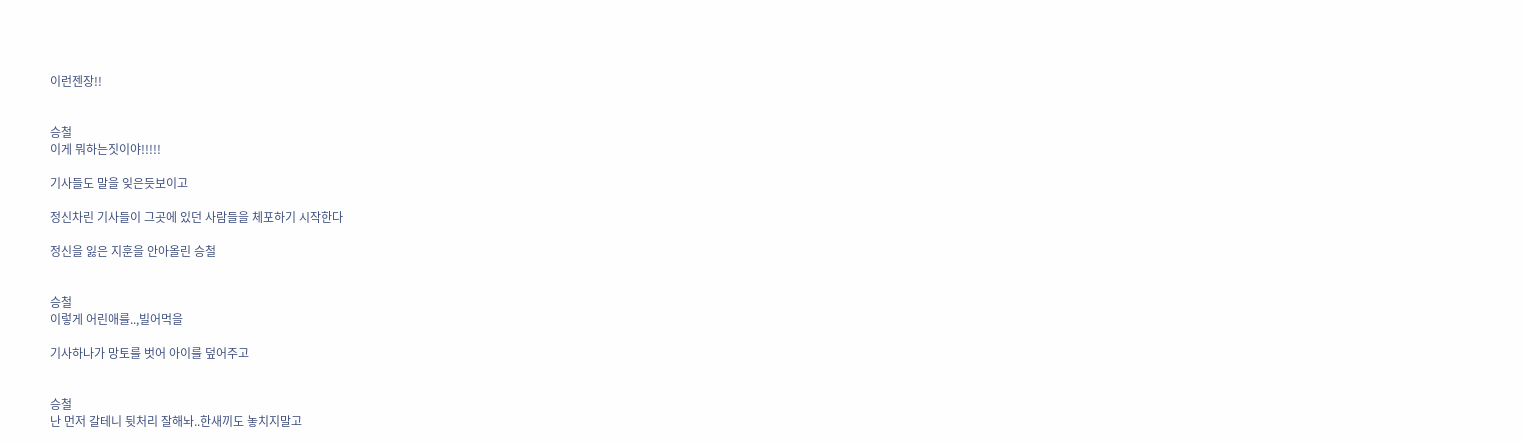이런젠장!!


승철
이게 뭐하는짓이야!!!!!

기사들도 말을 잊은듯보이고

정신차린 기사들이 그곳에 있던 사람들을 체포하기 시작한다

정신을 잃은 지훈을 안아올린 승철


승철
이렇게 어린애를..,빌어먹을

기사하나가 망토를 벗어 아이를 덮어주고


승철
난 먼저 갈테니 뒷처리 잘해놔..한새끼도 놓치지말고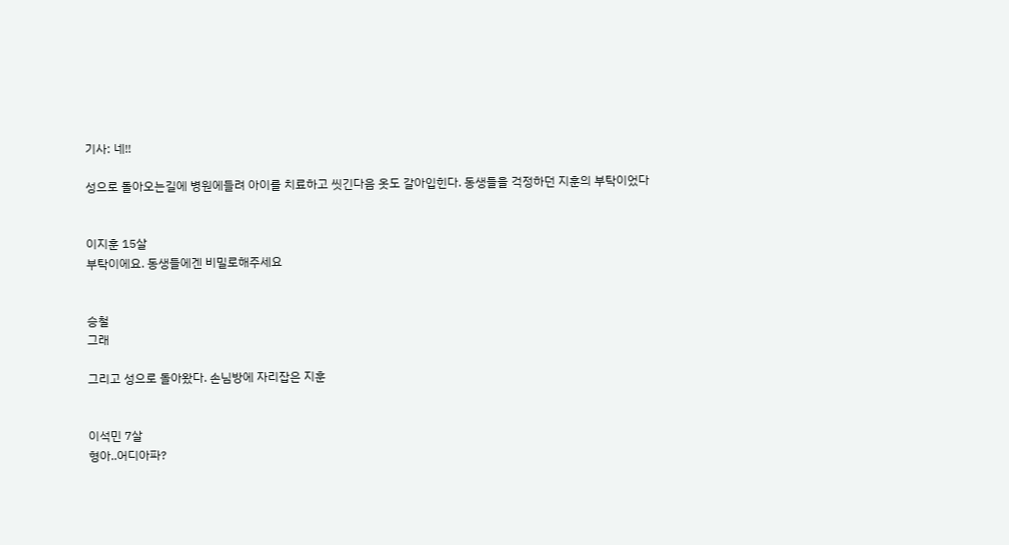기사: 네!!

성으로 돌아오는길에 병원에들려 아이를 치료하고 씻긴다음 옷도 갈아입힌다. 동생들을 걱정하던 지훈의 부탁이었다


이지훈 15살
부탁이에요. 동생들에겐 비밀로해주세요


승철
그래

그리고 성으로 돌아왔다. 손님방에 자리잡은 지훈


이석민 7살
형아..어디아파?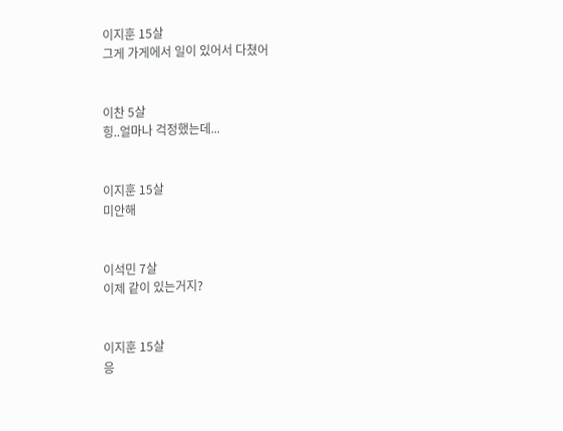이지훈 15살
그게 가게에서 일이 있어서 다쳤어


이찬 5살
힝..얼마나 걱정했는데...


이지훈 15살
미안해


이석민 7살
이제 같이 있는거지?


이지훈 15살
응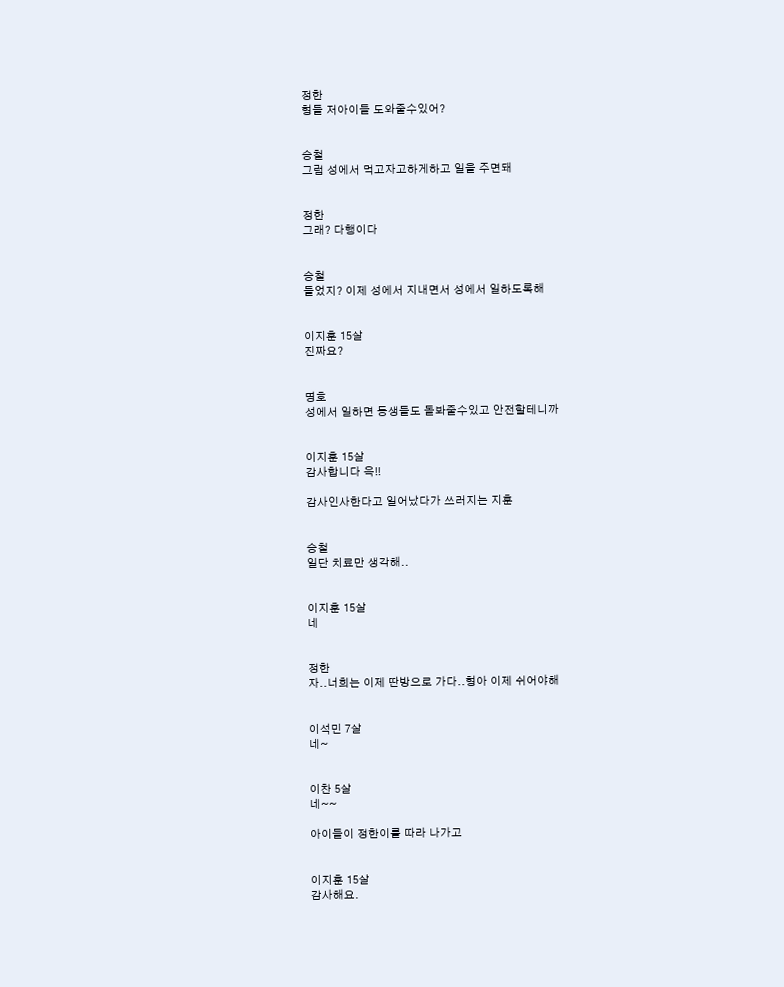정한
형들 저아이들 도와줄수있어?


승철
그럼 성에서 먹고자고하게하고 일을 주면돼


정한
그래? 다행이다


승철
들었지? 이제 성에서 지내면서 성에서 일하도록해


이지훈 15살
진짜요?


명호
성에서 일하면 동생들도 돌봐줄수있고 안전할테니까


이지훈 15살
감사합니다 윽!!

감사인사한다고 일어났다가 쓰러지는 지훈


승철
일단 치료만 생각해..


이지훈 15살
네


정한
자..너희는 이제 딴방으로 가다..형아 이제 쉬어야해


이석민 7살
네~


이찬 5살
네~~

아이들이 정한이를 따라 나가고


이지훈 15살
감사해요.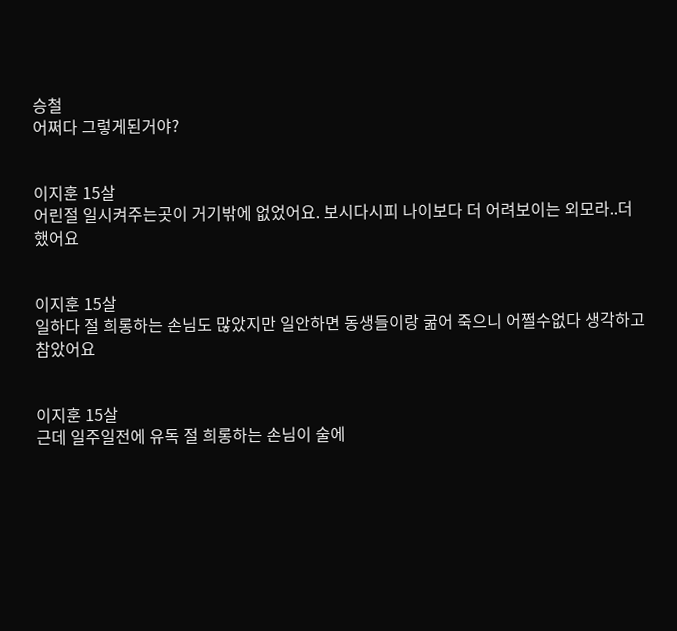승철
어쩌다 그렇게된거야?


이지훈 15살
어린절 일시켜주는곳이 거기밖에 없었어요. 보시다시피 나이보다 더 어려보이는 외모라..더했어요


이지훈 15살
일하다 절 희롱하는 손님도 많았지만 일안하면 동생들이랑 굶어 죽으니 어쩔수없다 생각하고 참았어요


이지훈 15살
근데 일주일전에 유독 절 희롱하는 손님이 술에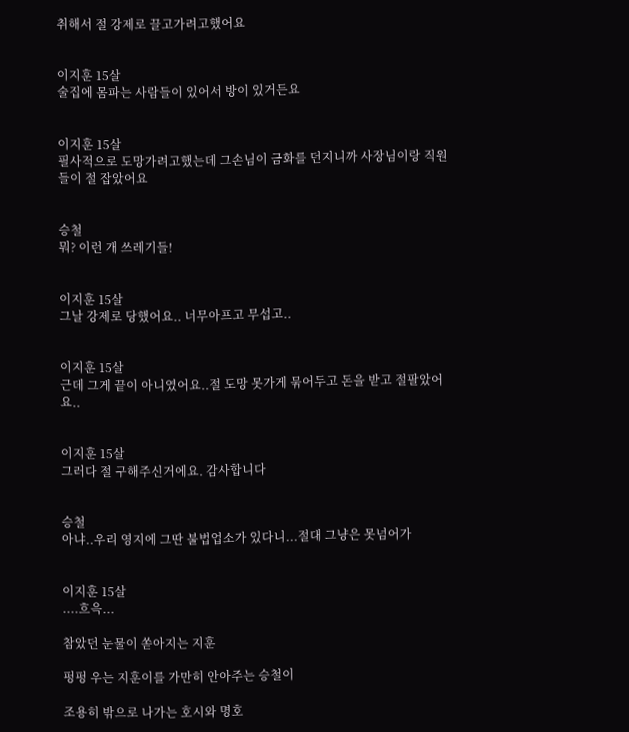취해서 절 강제로 끌고가려고했어요


이지훈 15살
술집에 몸파는 사람들이 있어서 방이 있거든요


이지훈 15살
필사적으로 도망가려고했는데 그손님이 금화를 던지니까 사장님이랑 직원들이 절 잡았어요


승철
뭐? 이런 개 쓰레기들!


이지훈 15살
그날 강제로 당했어요.. 너무아프고 무섭고..


이지훈 15살
근데 그게 끝이 아니였어요..절 도망 못가게 묶어두고 돈을 받고 절팔았어요..


이지훈 15살
그러다 절 구해주신거에요. 감사합니다


승철
아냐..우리 영지에 그딴 불법업소가 있다니...절대 그냥은 못넘어가


이지훈 15살
....흐윽...

참았던 눈물이 쏟아지는 지훈

펑펑 우는 지훈이를 가만히 안아주는 승철이

조용히 밖으로 나가는 호시와 명호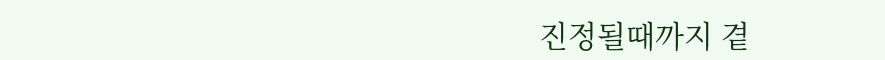진정될때까지 곁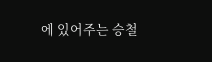에 있어주는 승철